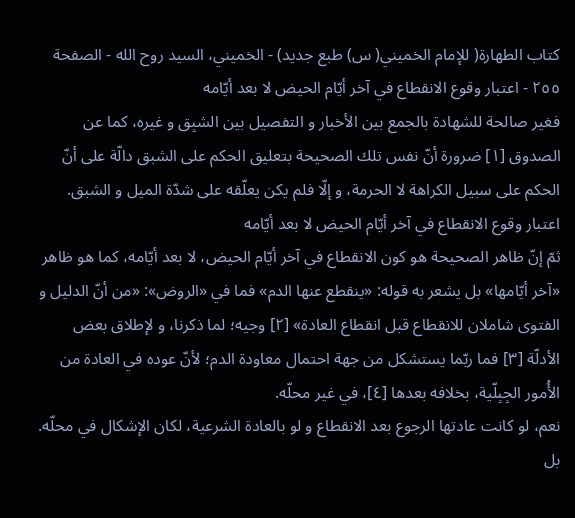كتاب الطهارة( للإمام الخميني( س) طبع جديد) - الخميني، السيد روح الله - الصفحة ٢٥٥ - اعتبار وقوع الانقطاع في آخر أيّام الحيض لا بعد أيّامه
فغير صالحة للشهادة بالجمع بين الأخبار و التفصيل بين الشبِق و غيره، كما عن الصدوق [١] ضرورة أنّ نفس تلك الصحيحة بتعليق الحكم على الشبق دالّة على أنّ الحكم على سبيل الكراهة لا الحرمة، و إلّا فلم يكن يعلّقه على شدّة الميل و الشبق.
اعتبار وقوع الانقطاع في آخر أيّام الحيض لا بعد أيّامه
ثمّ إنّ ظاهر الصحيحة هو كون الانقطاع في آخر أيّام الحيض، لا بعد أيّامه، كما هو ظاهر «آخر أيّامها» بل يشعر به قوله: «ينقطع عنها الدم» فما في «الروض»: «من أنّ الدليل و الفتوى شاملان للانقطاع قبل انقطاع العادة» [٢] وجيه؛ لما ذكرنا، و لإطلاق بعض الأدلّة [٣] فما ربّما يستشكل من جهة احتمال معاودة الدم؛ لأنّ عوده في العادة من الأُمور الجِبِلّية، بخلافه بعدها [٤]، في غير محلّه.
نعم، لو كانت عادتها الرجوع بعد الانقطاع و لو بالعادة الشرعية، لكان الإشكال في محلّه. بل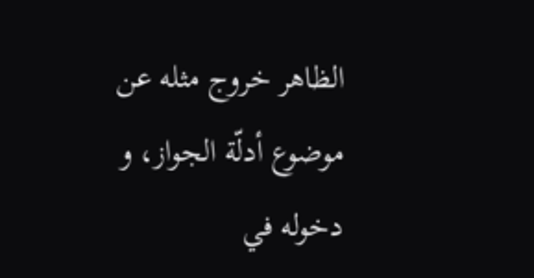الظاهر خروج مثله عن موضوع أدلّة الجواز، و دخوله في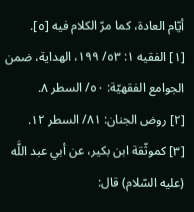أيّام العادة، كما مرّ الكلام فيه [٥].
[١] الفقيه ١: ٥٣/ ١٩٩، الهداية، ضمن الجوامع الفقهيّة: ٥٠/ السطر ٨.
[٢] روض الجنان: ٨١/ السطر ١٢.
[٣] كموثّقة ابن بكير، عن أبي عبد اللَّه (عليه السّلام) قال: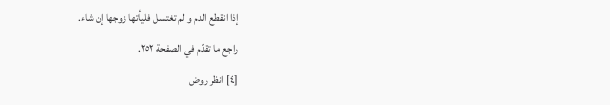إذا انقطع الدم و لم تغتسل فليأتها زوجها إن شاء.
راجع ما تقدّم في الصفحة ٢٥٢.
[٤] انظر روض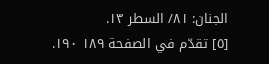الجنان: ٨١/ السطر ١٣.
[٥] تقدّم في الصفحة ١٨٩ ١٩٠.